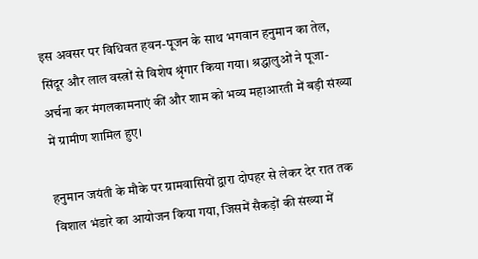इस अवसर पर विधिवत हवन-पूजन के साथ भगवान हनुमान का तेल, सिंदूर और लाल वस्त्रों से विशेष श्रृंगार किया गया। श्रद्धालुओं ने पूजा-अर्चना कर मंगलकामनाएं कीं और शाम को भव्य महाआरती में बड़ी संख्या में ग्रामीण शामिल हुए।

हनुमान जयंती के मौके पर ग्रामवासियों द्वारा दोपहर से लेकर देर रात तक विशाल भंडारे का आयोजन किया गया, जिसमें सैकड़ों की संख्या में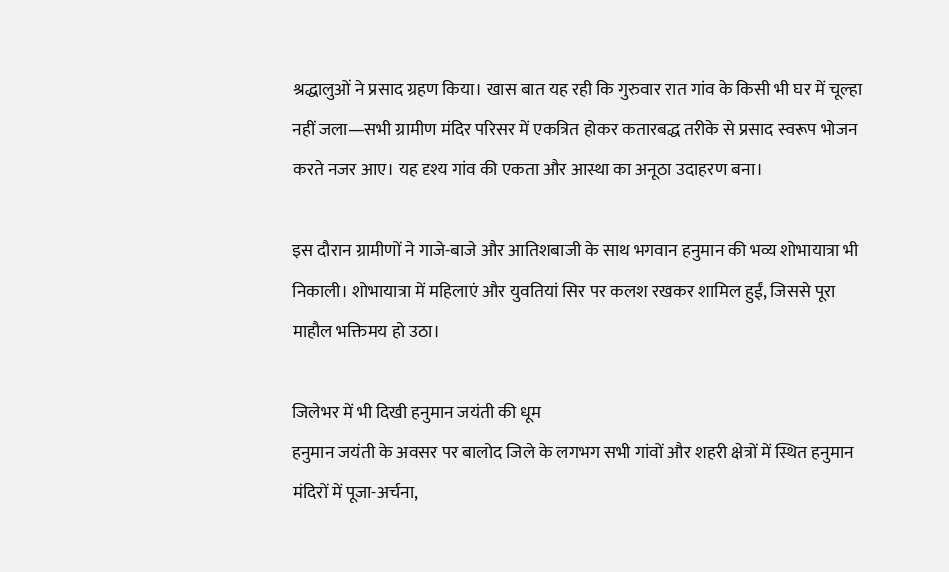श्रद्धालुओं ने प्रसाद ग्रहण किया। खास बात यह रही कि गुरुवार रात गांव के किसी भी घर में चूल्हा नहीं जला—सभी ग्रामीण मंदिर परिसर में एकत्रित होकर कतारबद्ध तरीके से प्रसाद स्वरूप भोजन करते नजर आए। यह दृश्य गांव की एकता और आस्था का अनूठा उदाहरण बना।

इस दौरान ग्रामीणों ने गाजे-बाजे और आतिशबाजी के साथ भगवान हनुमान की भव्य शोभायात्रा भी निकाली। शोभायात्रा में महिलाएं और युवतियां सिर पर कलश रखकर शामिल हुईं, जिससे पूरा माहौल भक्तिमय हो उठा।

जिलेभर में भी दिखी हनुमान जयंती की धूम
हनुमान जयंती के अवसर पर बालोद जिले के लगभग सभी गांवों और शहरी क्षेत्रों में स्थित हनुमान मंदिरों में पूजा-अर्चना,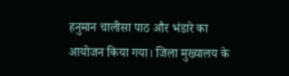हनुमान चालीसा पाठ और भंडारे का आयोजन किया गया। जिला मुख्यालय के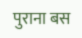पुराना बस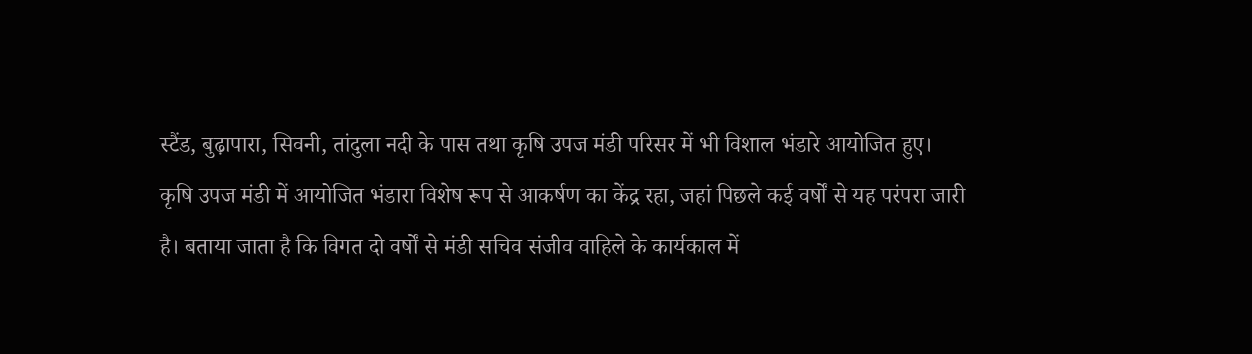स्टैंड, बुढ़ापारा, सिवनी, तांदुला नदी के पास तथा कृषि उपज मंडी परिसर में भी विशाल भंडारे आयोजित हुए।
कृषि उपज मंडी में आयोजित भंडारा विशेष रूप से आकर्षण का केंद्र रहा, जहां पिछले कई वर्षों से यह परंपरा जारी है। बताया जाता है कि विगत दो वर्षों से मंडी सचिव संजीव वाहिले के कार्यकाल में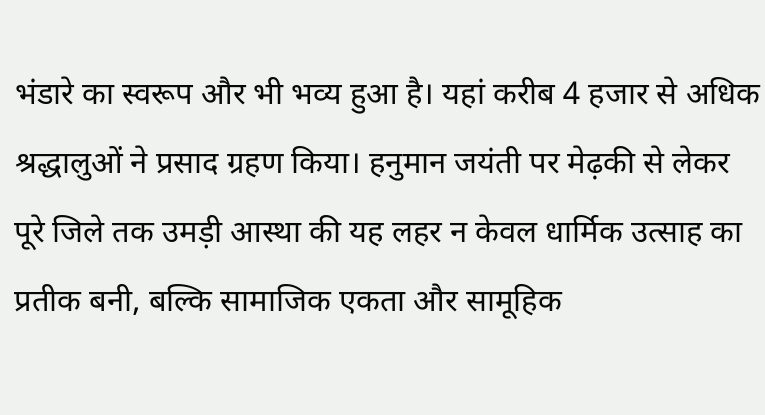भंडारे का स्वरूप और भी भव्य हुआ है। यहां करीब 4 हजार से अधिक श्रद्धालुओं ने प्रसाद ग्रहण किया। हनुमान जयंती पर मेढ़की से लेकर पूरे जिले तक उमड़ी आस्था की यह लहर न केवल धार्मिक उत्साह का प्रतीक बनी, बल्कि सामाजिक एकता और सामूहिक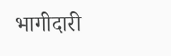भागीदारी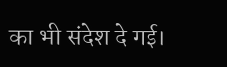का भी संदेश दे गई।